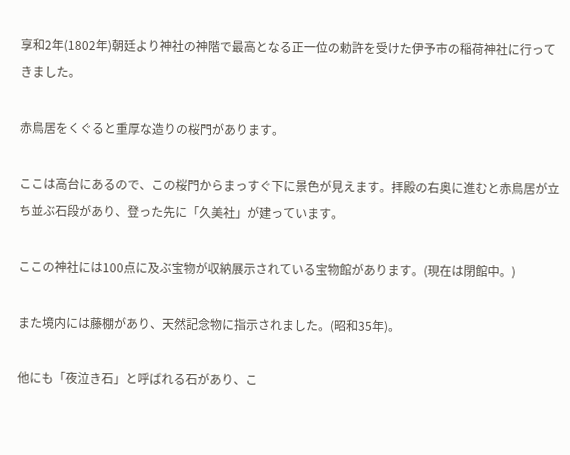享和2年(1802年)朝廷より神社の神階で最高となる正一位の勅許を受けた伊予市の稲荷神社に行ってきました。

赤鳥居をくぐると重厚な造りの桜門があります。

ここは高台にあるので、この桜門からまっすぐ下に景色が見えます。拝殿の右奥に進むと赤鳥居が立ち並ぶ石段があり、登った先に「久美社」が建っています。

ここの神社には100点に及ぶ宝物が収納展示されている宝物館があります。(現在は閉館中。)

また境内には藤棚があり、天然記念物に指示されました。(昭和35年)。

他にも「夜泣き石」と呼ばれる石があり、こ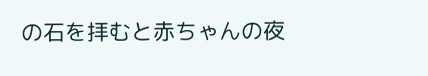の石を拝むと赤ちゃんの夜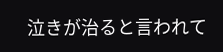泣きが治ると言われて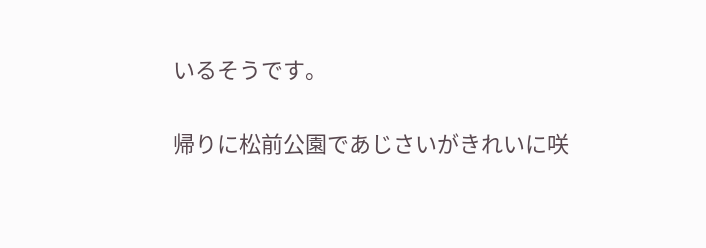いるそうです。

帰りに松前公園であじさいがきれいに咲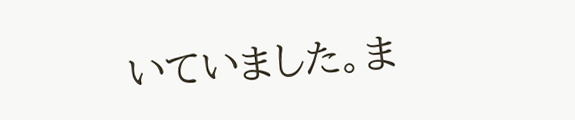いていました。ま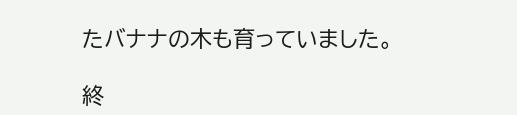たバナナの木も育っていました。

終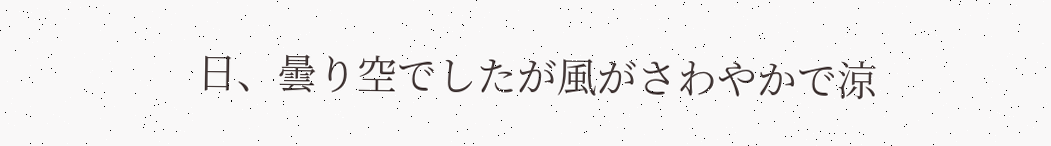日、曇り空でしたが風がさわやかで涼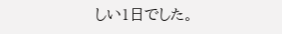しい1日でした。